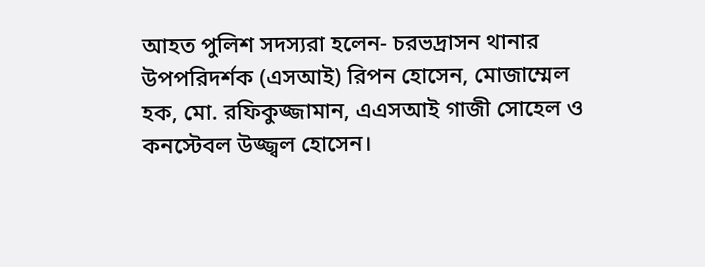আহত পুলিশ সদস্যরা হলেন- চরভদ্রাসন থানার উপপরিদর্শক (এসআই) রিপন হোসেন, মোজাম্মেল হক, মো. রফিকুজ্জামান, এএসআই গাজী সোহেল ও কনস্টেবল উজ্জ্বল হোসেন।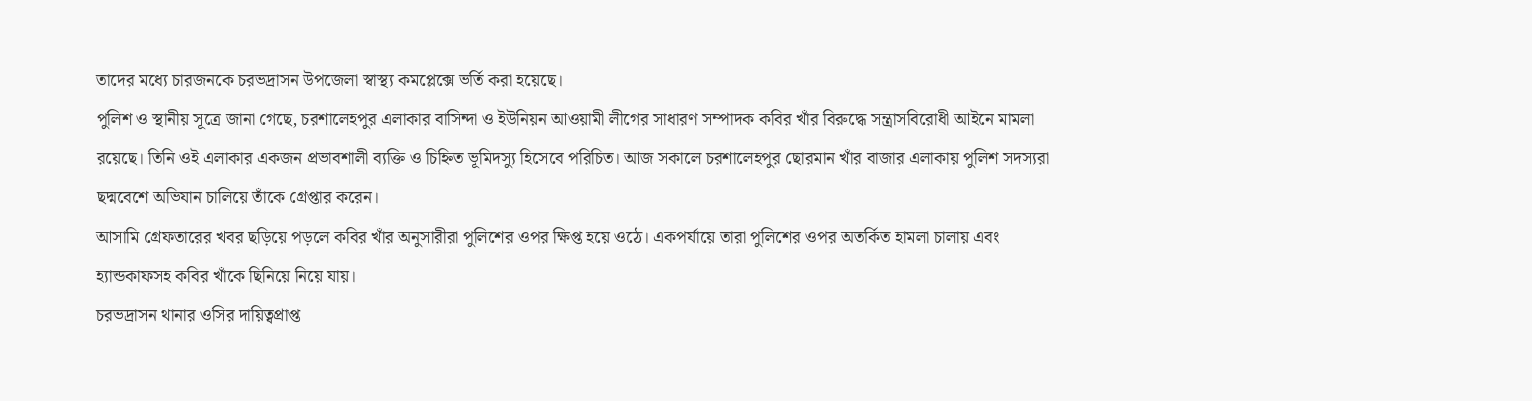তাদের মধ্যে চারজনকে চরভদ্রাসন উপজেলা স্বাস্থ্য কমপ্লেক্সে ভর্তি করা হয়েছে।
পুলিশ ও স্থানীয় সূত্রে জানা গেছে, চরশালেহপুর এলাকার বাসিন্দা ও ইউনিয়ন আওয়ামী লীগের সাধারণ সম্পাদক কবির খাঁর বিরুদ্ধে সন্ত্রাসবিরোধী আইনে মামলা রয়েছে। তিনি ওই এলাকার একজন প্রভাবশালী ব্যক্তি ও চিহ্নিত ভূমিদস্যু হিসেবে পরিচিত। আজ সকালে চরশালেহপুর ছোরমান খাঁর বাজার এলাকায় পুলিশ সদস্যরা ছদ্মবেশে অভিযান চালিয়ে তাঁকে গ্রেপ্তার করেন।
আসামি গ্রেফতারের খবর ছড়িয়ে পড়লে কবির খাঁর অনুসারীরা পুলিশের ওপর ক্ষিপ্ত হয়ে ওঠে। একপর্যায়ে তারা পুলিশের ওপর অতর্কিত হামলা চালায় এবং হ্যান্ডকাফসহ কবির খাঁকে ছিনিয়ে নিয়ে যায়।
চরভদ্রাসন থানার ওসির দায়িত্বপ্রাপ্ত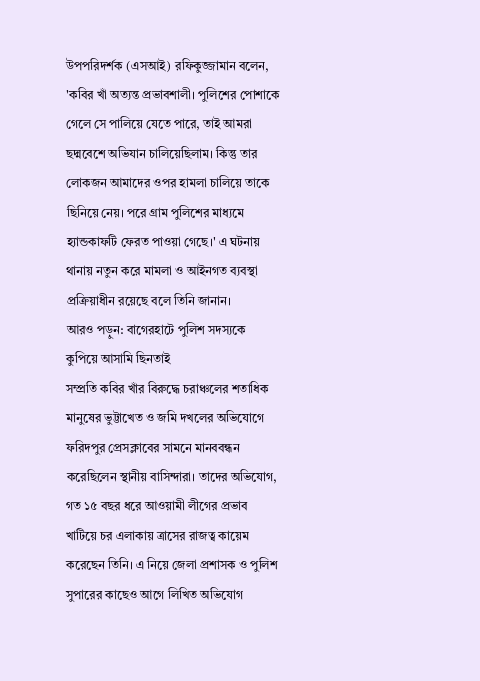উপপরিদর্শক (এসআই) রফিকুজ্জামান বলেন, 'কবির খাঁ অত্যন্ত প্রভাবশালী। পুলিশের পোশাকে গেলে সে পালিয়ে যেতে পারে, তাই আমরা ছদ্মবেশে অভিযান চালিয়েছিলাম। কিন্তু তার লোকজন আমাদের ওপর হামলা চালিয়ে তাকে ছিনিয়ে নেয়। পরে গ্রাম পুলিশের মাধ্যমে হ্যান্ডকাফটি ফেরত পাওয়া গেছে।' এ ঘটনায় থানায় নতুন করে মামলা ও আইনগত ব্যবস্থা প্রক্রিয়াধীন রয়েছে বলে তিনি জানান।
আরও পড়ুন: বাগেরহাটে পুলিশ সদস্যকে কুপিয়ে আসামি ছিনতাই
সম্প্রতি কবির খাঁর বিরুদ্ধে চরাঞ্চলের শতাধিক মানুষের ভুট্টাখেত ও জমি দখলের অভিযোগে ফরিদপুর প্রেসক্লাবের সামনে মানববন্ধন করেছিলেন স্থানীয় বাসিন্দারা। তাদের অভিযোগ, গত ১৫ বছর ধরে আওয়ামী লীগের প্রভাব খাটিয়ে চর এলাকায় ত্রাসের রাজত্ব কায়েম করেছেন তিনি। এ নিয়ে জেলা প্রশাসক ও পুলিশ সুপারের কাছেও আগে লিখিত অভিযোগ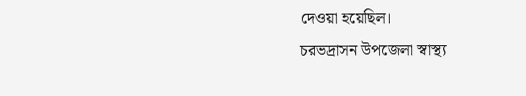দেওয়া হয়েছিল।
চরভদ্রাসন উপজেলা স্বাস্থ্য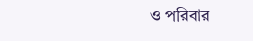ও পরিবার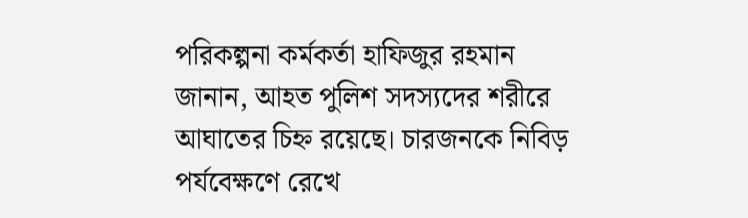পরিকল্পনা কর্মকর্তা হাফিজুর রহমান জানান, আহত পুলিশ সদস্যদের শরীরে আঘাতের চিহ্ন রয়েছে। চারজনকে নিবিড় পর্যবেক্ষণে রেখে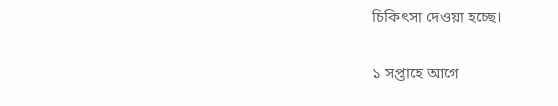চিকিৎসা দেওয়া হচ্ছে।

১ সপ্তাহে আগে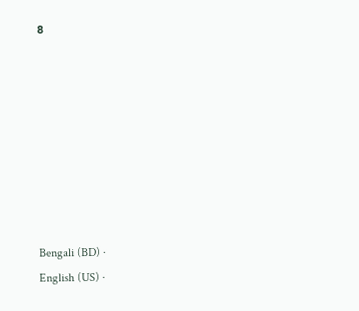৪








Bengali (BD) ·
English (US) ·